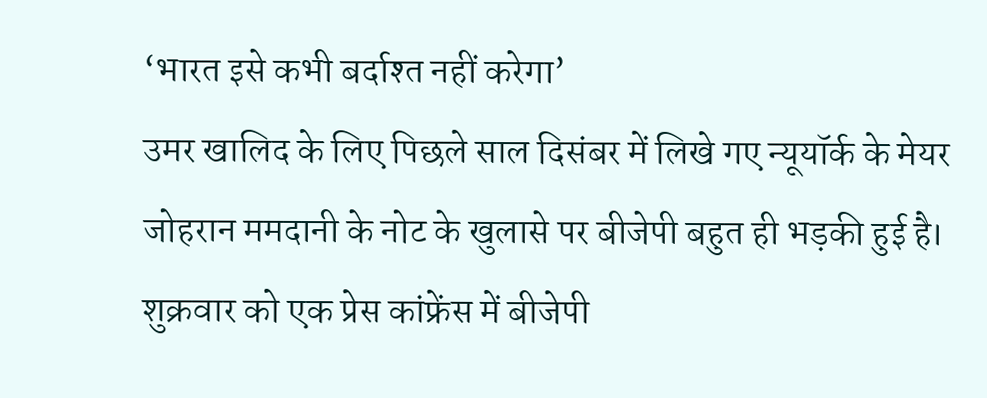‘भारत इसे कभी बर्दाश्त नहीं करेगा’
उमर खालिद के लिए पिछले साल दिसंबर में लिखे गए न्यूयॉर्क के मेयर जोहरान ममदानी के नोट के खुलासे पर बीजेपी बहुत ही भड़की हुई है। शुक्रवार को एक प्रेस कांफ्रेंस में बीजेपी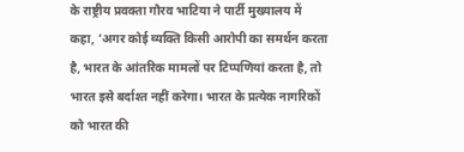के राष्ट्रीय प्रवक्ता गौरव भाटिया ने पार्टी मुख्यालय में कहा, ‘अगर कोई व्यक्ति किसी आरोपी का समर्थन करता है, भारत के आंतरिक मामलों पर टिप्पणियां करता है, तो भारत इसे बर्दाश्त नहीं करेगा। भारत के प्रत्येक नागरिकों को भारत की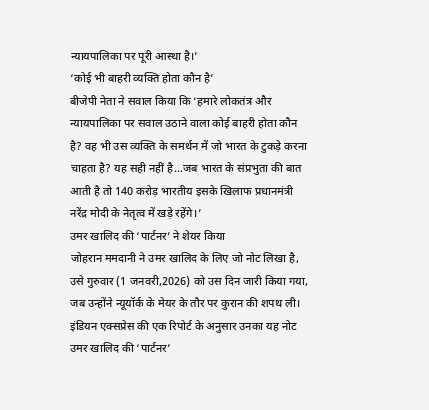न्यायपालिका पर पूरी आस्था है।’
‘कोई भी बाहरी व्यक्ति होता कौन है’
बीजेपी नेता ने सवाल किया कि ‘हमारे लोकतंत्र और न्यायपालिका पर सवाल उठाने वाला कोई बाहरी होता कौन है? वह भी उस व्यक्ति के समर्थन में जो भारत के टुकड़े करना चाहता है? यह सही नहीं है…जब भारत के संप्रभुता की बात आती है तो 140 करोड़ भारतीय इसके खिलाफ प्रधानमंत्री नरेंद्र मोदी के नेतृत्व में खड़े रहेंगे।’
उमर खालिद की ‘पार्टनर’ ने शेयर किया
जोहरान ममदानी ने उमर खालिद के लिए जो नोट लिखा है, उसे गुरुवार (1 जनवरी,2026) को उस दिन जारी किया गया, जब उन्होंने न्यूयॉर्क के मेयर के तौर पर कुरान की शपथ ली। इंडियन एक्सप्रेस की एक रिपोर्ट के अनुसार उनका यह नोट उमर खालिद की ‘पार्टनर’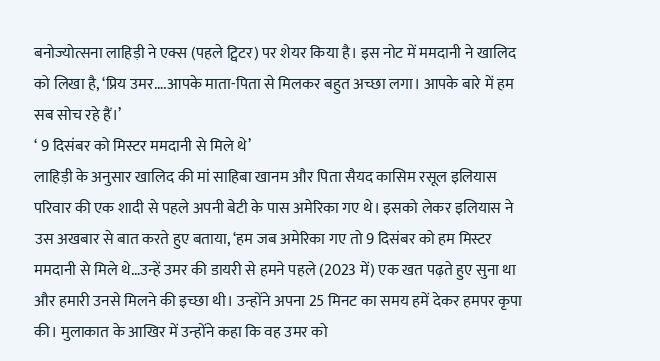बनोज्योत्सना लाहिड़ी ने एक्स (पहले ट्विटर) पर शेयर किया है। इस नोट में ममदानी ने खालिद को लिखा है, ‘प्रिय उमर….आपके माता-पिता से मिलकर बहुत अच्छा लगा। आपके बारे में हम सब सोच रहे हैं।’
‘ 9 दिसंबर को मिस्टर ममदानी से मिले थे’
लाहिड़ी के अनुसार खालिद की मां साहिबा खानम और पिता सैयद कासिम रसूल इलियास परिवार की एक शादी से पहले अपनी बेटी के पास अमेरिका गए थे। इसको लेकर इलियास ने उस अखबार से बात करते हुए बताया, ‘हम जब अमेरिका गए तो 9 दिसंबर को हम मिस्टर ममदानी से मिले थे…उन्हें उमर की डायरी से हमने पहले (2023 में) एक खत पढ़ते हुए सुना था और हमारी उनसे मिलने की इच्छा थी। उन्होंने अपना 25 मिनट का समय हमें देकर हमपर कृपा की। मुलाकात के आखिर में उन्होंने कहा कि वह उमर को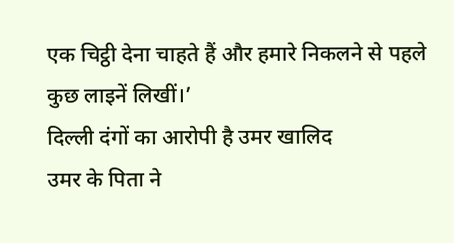एक चिट्ठी देना चाहते हैं और हमारे निकलने से पहले कुछ लाइनें लिखीं।’
दिल्ली दंगों का आरोपी है उमर खालिद
उमर के पिता ने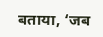बताया, ‘जब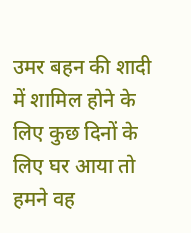उमर बहन की शादी में शामिल होने के लिए कुछ दिनों के लिए घर आया तो हमने वह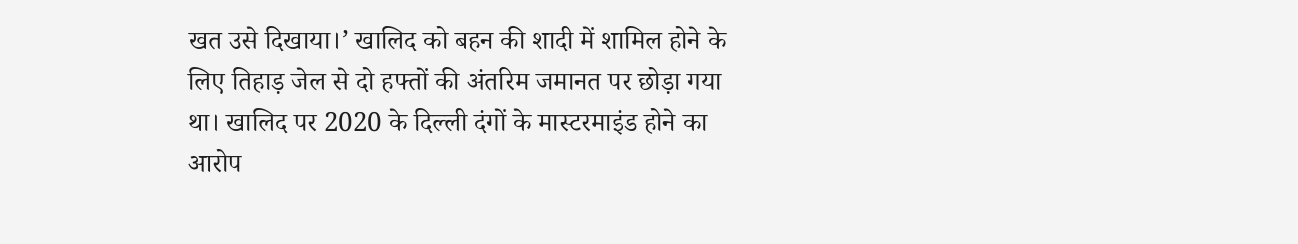खत उसे दिखाया।’ खालिद को बहन की शादी में शामिल होने के लिए तिहाड़ जेल से दो हफ्तों की अंतरिम जमानत पर छोड़ा गया था। खालिद पर 2020 के दिल्ली दंगों के मास्टरमाइंड होने का आरोप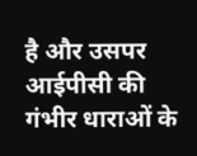है और उसपर आईपीसी की गंभीर धाराओं के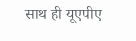साथ ही यूएपीए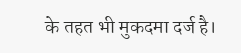के तहत भी मुकदमा दर्ज है।